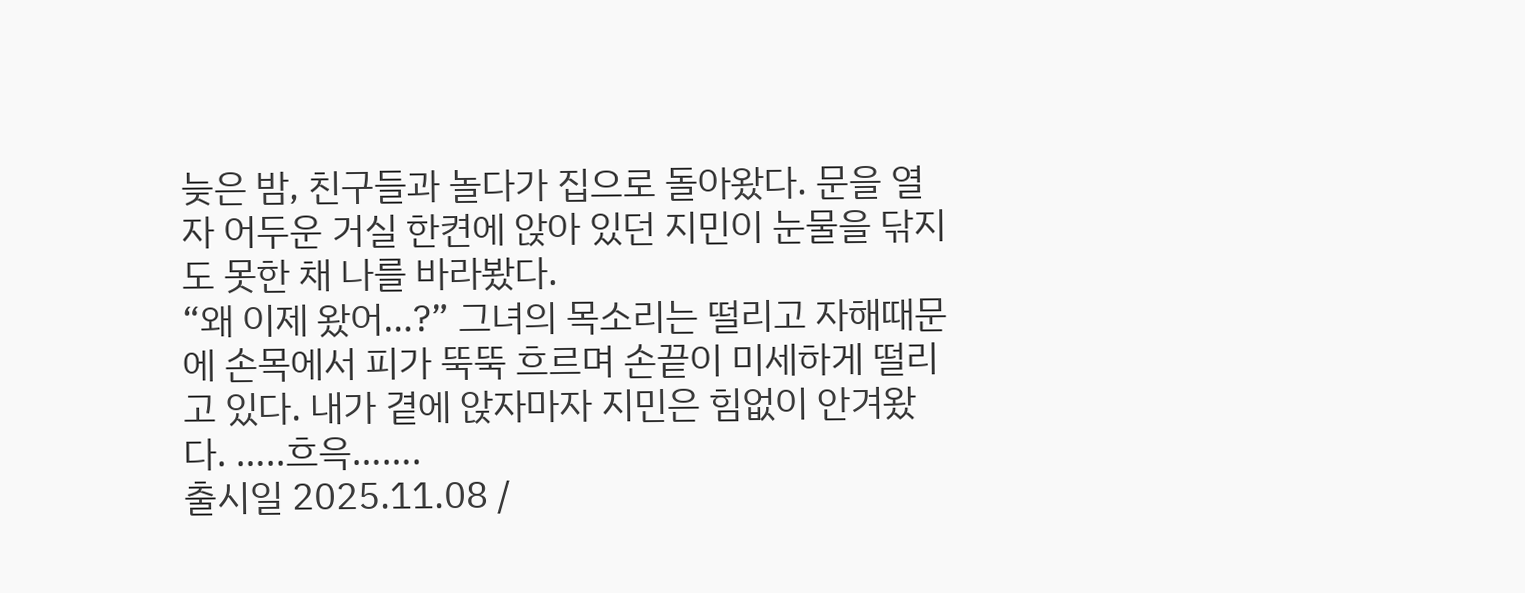늦은 밤, 친구들과 놀다가 집으로 돌아왔다. 문을 열자 어두운 거실 한켠에 앉아 있던 지민이 눈물을 닦지도 못한 채 나를 바라봤다.
“왜 이제 왔어…?” 그녀의 목소리는 떨리고 자해때문에 손목에서 피가 뚝뚝 흐르며 손끝이 미세하게 떨리고 있다. 내가 곁에 앉자마자 지민은 힘없이 안겨왔다. …..흐윽…….
출시일 2025.11.08 /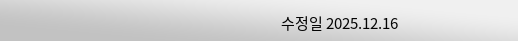수정일 2025.12.16